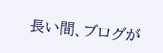長い間、ブログが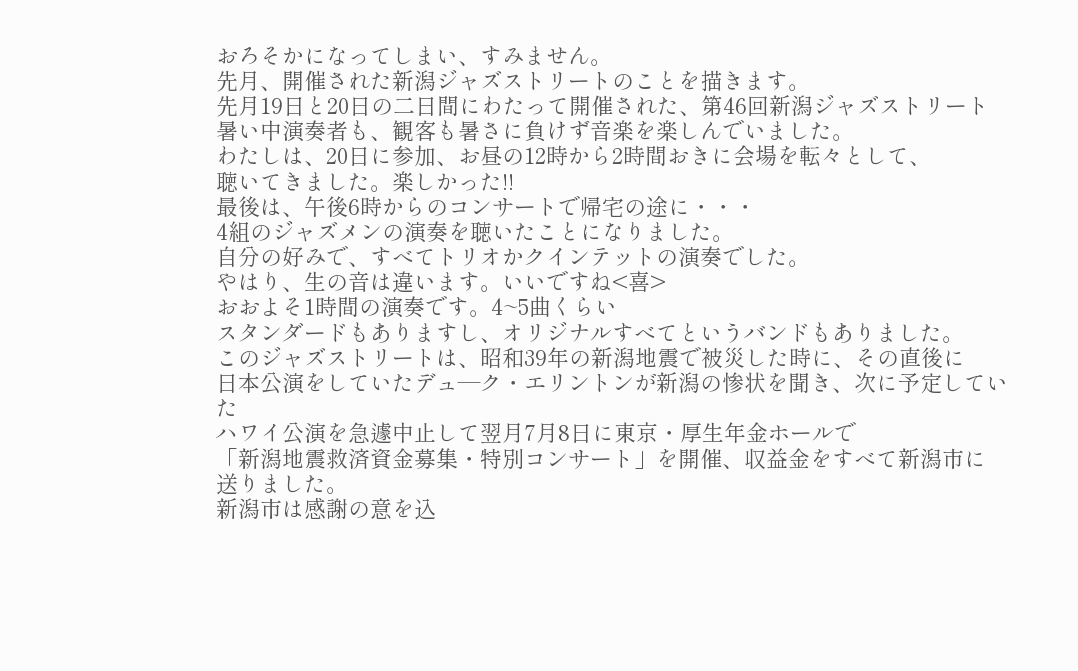おろそかになってしまい、すみません。
先月、開催された新潟ジャズストリートのことを描きます。
先月19日と20日の二日間にわたって開催された、第46回新潟ジャズストリート
暑い中演奏者も、観客も暑さに負けず音楽を楽しんでいました。
わたしは、20日に参加、お昼の12時から2時間おきに会場を転々として、
聴いてきました。楽しかった!!
最後は、午後6時からのコンサートで帰宅の途に・・・
4組のジャズメンの演奏を聴いたことになりました。
自分の好みで、すべてトリオかクインテットの演奏でした。
やはり、生の音は違います。いいですね<喜>
おおよそ1時間の演奏です。4~5曲くらい
スタンダードもありますし、オリジナルすべてというバンドもありました。
このジャズストリートは、昭和39年の新潟地震で被災した時に、その直後に
日本公演をしていたデュ―ク・エリントンが新潟の惨状を聞き、次に予定していた
ハワイ公演を急遽中止して翌月7月8日に東京・厚生年金ホールで
「新潟地震救済資金募集・特別コンサート」を開催、収益金をすべて新潟市に
送りました。
新潟市は感謝の意を込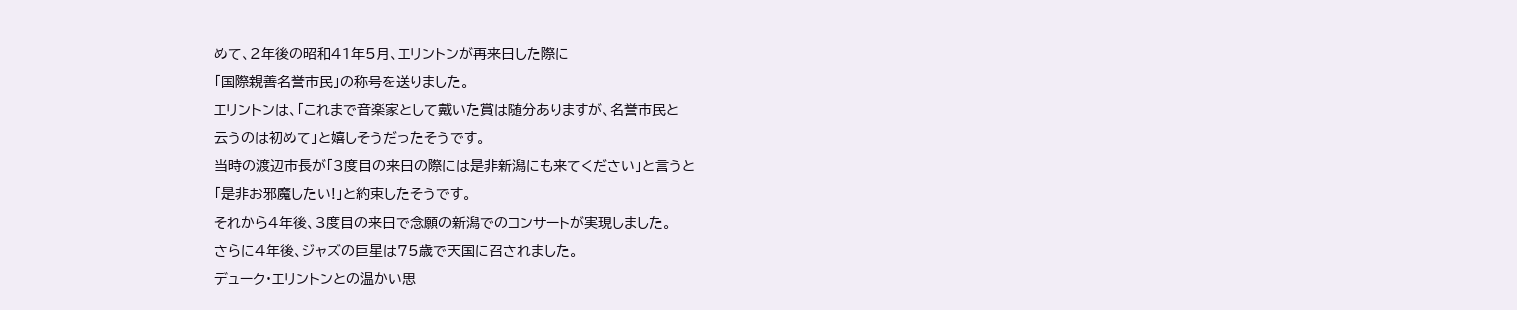めて、2年後の昭和41年5月、エリントンが再来日した際に
「国際親善名誉市民」の称号を送りました。
エリントンは、「これまで音楽家として戴いた賞は随分ありますが、名誉市民と
云うのは初めて」と嬉しそうだったそうです。
当時の渡辺市長が「3度目の来日の際には是非新潟にも来てください」と言うと
「是非お邪魔したい!」と約束したそうです。
それから4年後、3度目の来日で念願の新潟でのコンサートが実現しました。
さらに4年後、ジャズの巨星は75歳で天国に召されました。
デューク・エリントンとの温かい思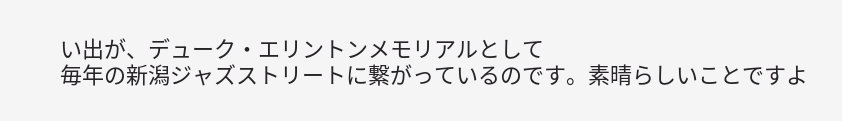い出が、デューク・エリントンメモリアルとして
毎年の新潟ジャズストリートに繋がっているのです。素晴らしいことですよ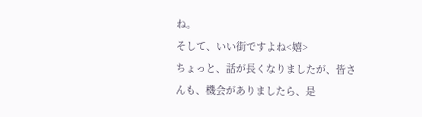ね。
そして、いい街ですよね<嬉>
ちょっと、話が長くなりましたが、皆さんも、機会がありましたら、是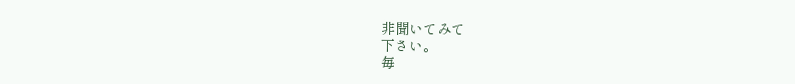非聞いてみて
下さい。
毎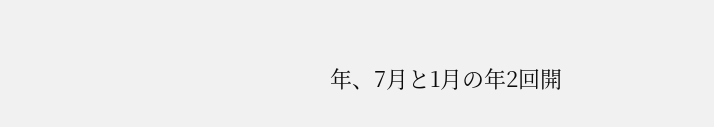年、7月と1月の年2回開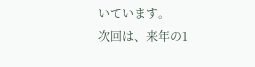いています。
次回は、来年の1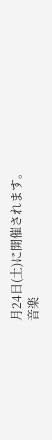月24日(土)に開催されます。
音楽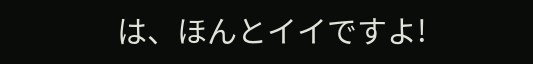は、ほんとイイですよ!